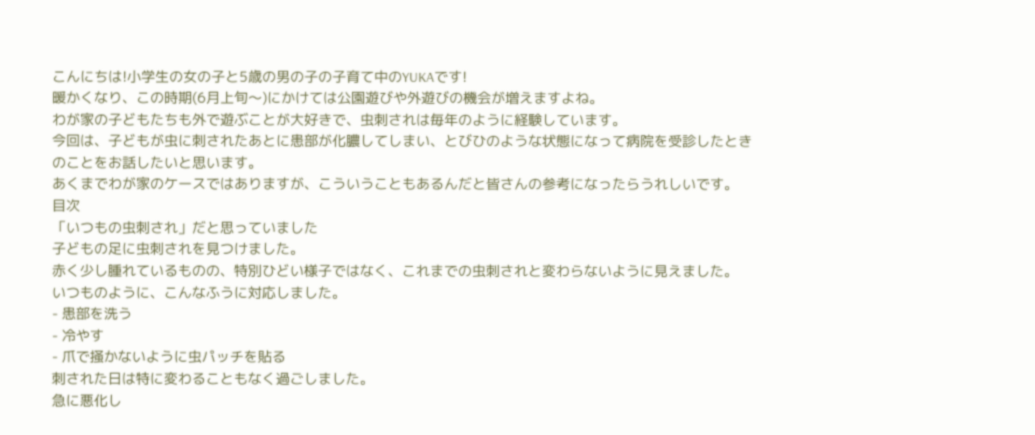こんにちは!小学生の女の子と5歳の男の子の子育て中のYUKAです!
暖かくなり、この時期(6月上旬〜)にかけては公園遊びや外遊びの機会が増えますよね。
わが家の子どもたちも外で遊ぶことが大好きで、虫刺されは毎年のように経験しています。
今回は、子どもが虫に刺されたあとに患部が化膿してしまい、とびひのような状態になって病院を受診したときのことをお話したいと思います。
あくまでわが家のケースではありますが、こういうこともあるんだと皆さんの参考になったらうれしいです。
目次
「いつもの虫刺され」だと思っていました
子どもの足に虫刺されを見つけました。
赤く少し腫れているものの、特別ひどい様子ではなく、これまでの虫刺されと変わらないように見えました。
いつものように、こんなふうに対応しました。
- 患部を洗う
- 冷やす
- 爪で掻かないように虫パッチを貼る
刺された日は特に変わることもなく過ごしました。
急に悪化し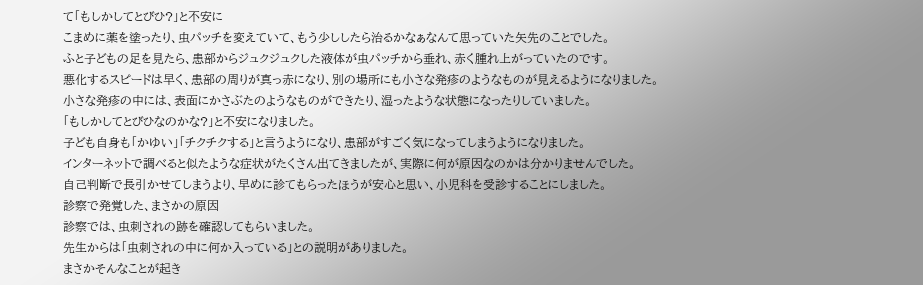て「もしかしてとびひ?」と不安に
こまめに薬を塗ったり、虫パッチを変えていて、もう少ししたら治るかなぁなんて思っていた矢先のことでした。
ふと子どもの足を見たら、患部からジュクジュクした液体が虫パッチから垂れ、赤く腫れ上がっていたのです。
悪化するスピードは早く、患部の周りが真っ赤になり、別の場所にも小さな発疹のようなものが見えるようになりました。
小さな発疹の中には、表面にかさぶたのようなものができたり、湿ったような状態になったりしていました。
「もしかしてとびひなのかな?」と不安になりました。
子ども自身も「かゆい」「チクチクする」と言うようになり、患部がすごく気になってしまうようになりました。
インターネットで調べると似たような症状がたくさん出てきましたが、実際に何が原因なのかは分かりませんでした。
自己判断で長引かせてしまうより、早めに診てもらったほうが安心と思い、小児科を受診することにしました。
診察で発覚した、まさかの原因
診察では、虫刺されの跡を確認してもらいました。
先生からは「虫刺されの中に何か入っている」との説明がありました。
まさかそんなことが起き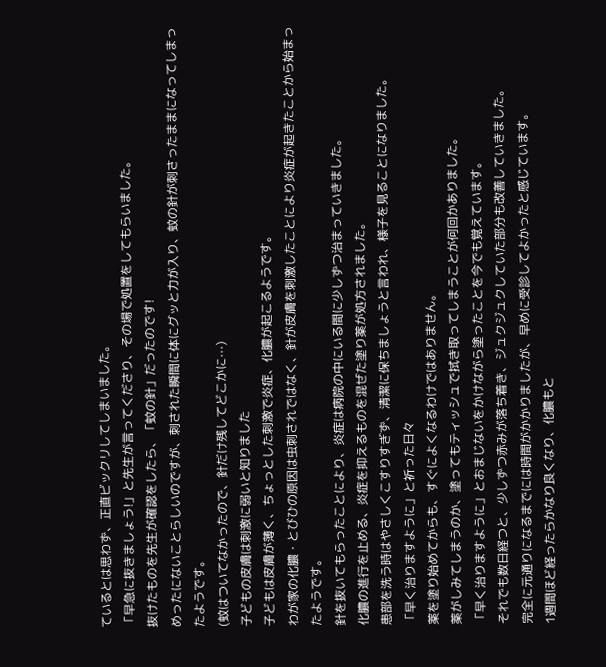ているとは思わず、正直ビックリしてしまいました。
「早急に抜きましょう!」と先生が言ってくださり、その場で処置をしてもらいました。
抜けたものを先生が確認をしたら、「蚊の針」だったのです!
めったにないことらしいのですが、刺された瞬間に体にグッと力が入り、蚊の針が刺さったままになってしまったようです。
(蚊はついてなかったので、針だけ残してどこかに⋯)
子どもの皮膚は刺激に弱いと知りました
子どもは皮膚が薄く、ちょっとした刺激で炎症、化膿が起こるようです。
わが家の化膿・とびひの原因は虫刺されではなく、針が皮膚を刺激したことにより炎症が起きたことから始まったようです。
針を抜いてもらったことにより、炎症は病院の中にいる間に少しずつ治まっていきました。
化膿の進行を止める、炎症を抑えるものを混ぜた塗り薬が処方されました。
患部を洗う時はやさしくこすりすぎず、清潔に保ちましょうと言われ、様子を見ることになりました。
「早く治りますように」と祈った日々
薬を塗り始めてからも、すぐによくなるわけではありません。
薬がしみてしまうのか、塗ってもティッシュで拭き取ってしまうことが何回かありました。
「早く治りますように」とおまじないをかけながら塗ったことを今でも覚えています。
それでも数日経つと、少しずつ赤みが落ち着き、ジュクジュクしていた部分も改善していきました。
完全に元通りになるまでには時間がかかりましたが、早めに受診してよかったと感じています。
1週間ほど経ったらかなり良くなり、化膿もと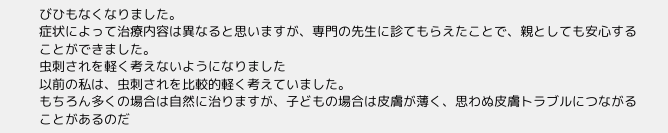びひもなくなりました。
症状によって治療内容は異なると思いますが、専門の先生に診てもらえたことで、親としても安心することができました。
虫刺されを軽く考えないようになりました
以前の私は、虫刺されを比較的軽く考えていました。
もちろん多くの場合は自然に治りますが、子どもの場合は皮膚が薄く、思わぬ皮膚トラブルにつながることがあるのだ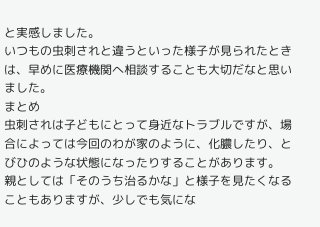と実感しました。
いつもの虫刺されと違うといった様子が見られたときは、早めに医療機関へ相談することも大切だなと思いました。
まとめ
虫刺されは子どもにとって身近なトラブルですが、場合によっては今回のわが家のように、化膿したり、とびひのような状態になったりすることがあります。
親としては「そのうち治るかな」と様子を見たくなることもありますが、少しでも気にな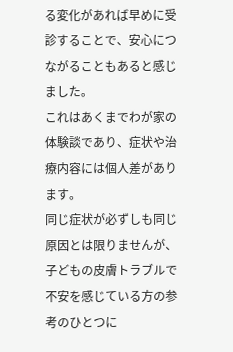る変化があれば早めに受診することで、安心につながることもあると感じました。
これはあくまでわが家の体験談であり、症状や治療内容には個人差があります。
同じ症状が必ずしも同じ原因とは限りませんが、子どもの皮膚トラブルで不安を感じている方の参考のひとつに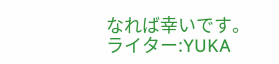なれば幸いです。
ライター:YUKA